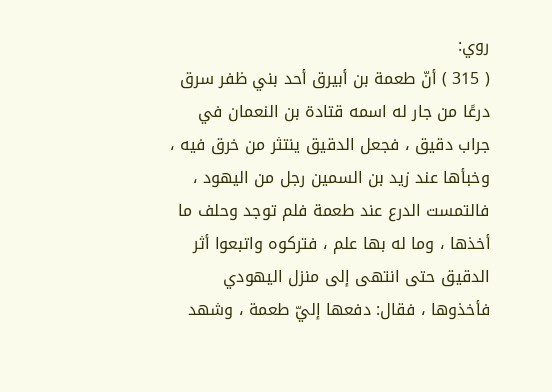روي:
( 315 ) أنّ طعمة بن أبيرق أحد بني ظفر سرق درعًا من جار له اسمه قتادة بن النعمان في جراب دقيق ، فجعل الدقيق ينتثر من خرق فيه ، وخبأها عند زيد بن السمين رجل من اليهود ، فالتمست الدرع عند طعمة فلم توجد وحلف ما أخذها ، وما له بها علم ، فتركوه واتبعوا أثر الدقيق حتى انتهى إلى منزل اليهودي فأخذوها ، فقال: دفعها إليّ طعمة ، وشهد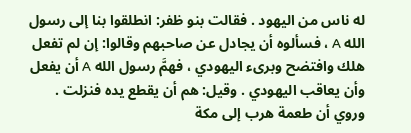له ناس من اليهود . فقالت بنو ظفر: انطلقوا بنا إلى رسول الله A ، فسألوه أن يجادل عن صاحبهم وقالوا: إن لم تفعل هلك وافتضح وبرىء اليهودي ، فهمَّ رسول الله A أن يفعل وأن يعاقب اليهودي . وقيل: هم أن يقطع يده فنزلت . وروي أن طعمة هرب إلى مكة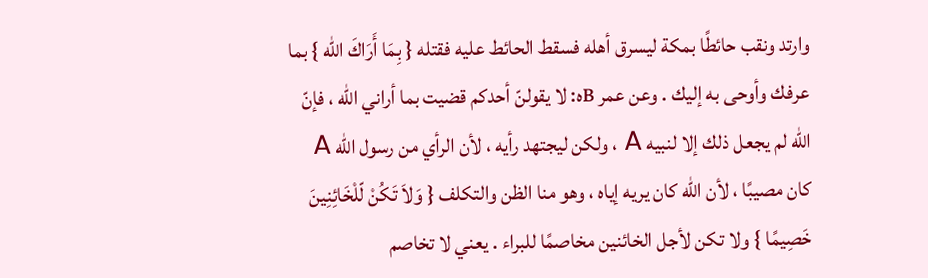وارتد ونقب حائطًا بمكة ليسرق أهله فسقط الحائط عليه فقتله { بِمَا أَرَاكَ الله } بما عرفك وأوحى به إليك . وعن عمر Bه: لا يقولنّ أحدكم قضيت بما أراني الله ، فإنّ الله لم يجعل ذلك إلا لنبيه A ، ولكن ليجتهد رأيه ، لأن الرأي من رسول الله A كان مصيبًا ، لأن الله كان يريه إياه ، وهو منا الظن والتكلف { وَلاَ تَكُنْ لّلْخَائِنِينَ خَصِيمًا } ولا تكن لأجل الخائنين مخاصمًا للبراء . يعني لا تخاصم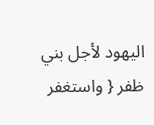اليهود لأجل بني ظفر { واستغفر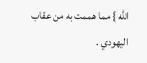الله } مما هممت به من عقاب اليهودي .